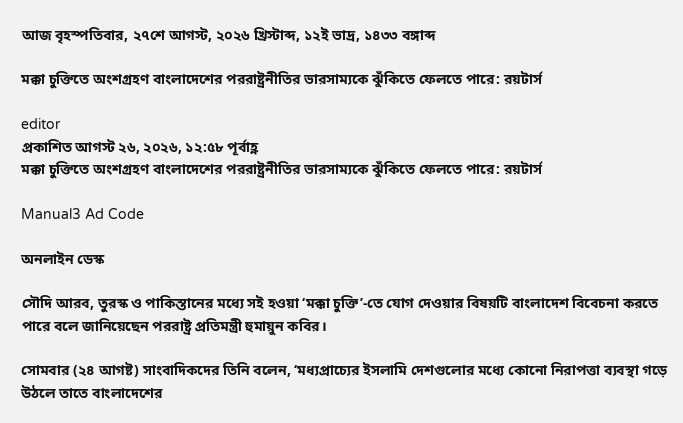আজ বৃহস্পতিবার, ২৭শে আগস্ট, ২০২৬ খ্রিস্টাব্দ, ১২ই ভাদ্র, ১৪৩৩ বঙ্গাব্দ

মক্কা চুক্তিতে অংশগ্রহণ বাংলাদেশের পররাষ্ট্রনীতির ভারসাম্যকে ঝুঁকিতে ফেলতে পারে: রয়টার্স

editor
প্রকাশিত আগস্ট ২৬, ২০২৬, ১২:৫৮ পূর্বাহ্ণ
মক্কা চুক্তিতে অংশগ্রহণ বাংলাদেশের পররাষ্ট্রনীতির ভারসাম্যকে ঝুঁকিতে ফেলতে পারে: রয়টার্স

Manual3 Ad Code

অনলাইন ডেস্ক

সৌদি আরব, তুরস্ক ও পাকিস্তানের মধ্যে সই হওয়া ‘মক্কা চুক্তি’-তে যোগ দেওয়ার বিষয়টি বাংলাদেশ বিবেচনা করতে পারে বলে জানিয়েছেন পররাষ্ট্র প্রতিমন্ত্রী হুমায়ুন কবির।

সোমবার (২৪ আগষ্ট) সাংবাদিকদের তিনি বলেন, ‘মধ্যপ্রাচ্যের ইসলামি দেশগুলোর মধ্যে কোনো নিরাপত্তা ব্যবস্থা গড়ে উঠলে তাতে বাংলাদেশের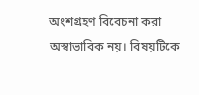অংশগ্রহণ বিবেচনা করা অস্বাভাবিক নয়। বিষয়টিকে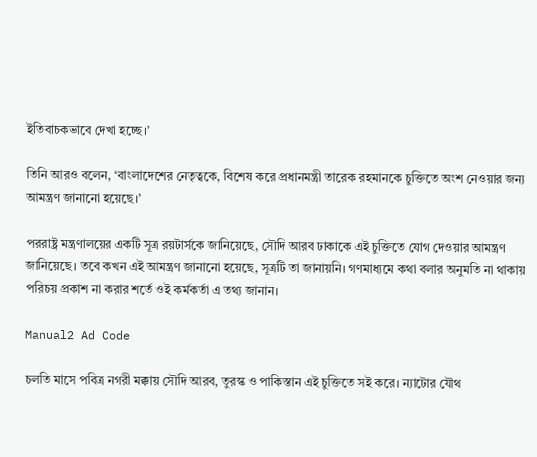ইতিবাচকভাবে দেখা হচ্ছে।’

তিনি আরও বলেন, ‘বাংলাদেশের নেতৃত্বকে, বিশেষ করে প্রধানমন্ত্রী তারেক রহমানকে চুক্তিতে অংশ নেওয়ার জন্য আমন্ত্রণ জানানো হয়েছে।’

পররাষ্ট্র মন্ত্রণালয়ের একটি সূত্র রয়টার্সকে জানিয়েছে, সৌদি আরব ঢাকা‌কে এই চুক্তিতে যোগ দেওয়ার আমন্ত্রণ জানিয়েছে। তবে কখন এই আমন্ত্রণ জানানো হয়েছে, সূত্রটি তা জানায়নি। গণমাধ্যমে কথা বলার অনুমতি না থাকায় পরিচয় প্রকাশ না করার শর্তে ওই কর্মকর্তা এ তথ্য জানান।

Manual2 Ad Code

চলতি মাসে পবিত্র নগরী মক্কায় সৌদি আরব, তুরস্ক ও পাকিস্তান এই চুক্তিতে সই করে। ন্যাটোর যৌথ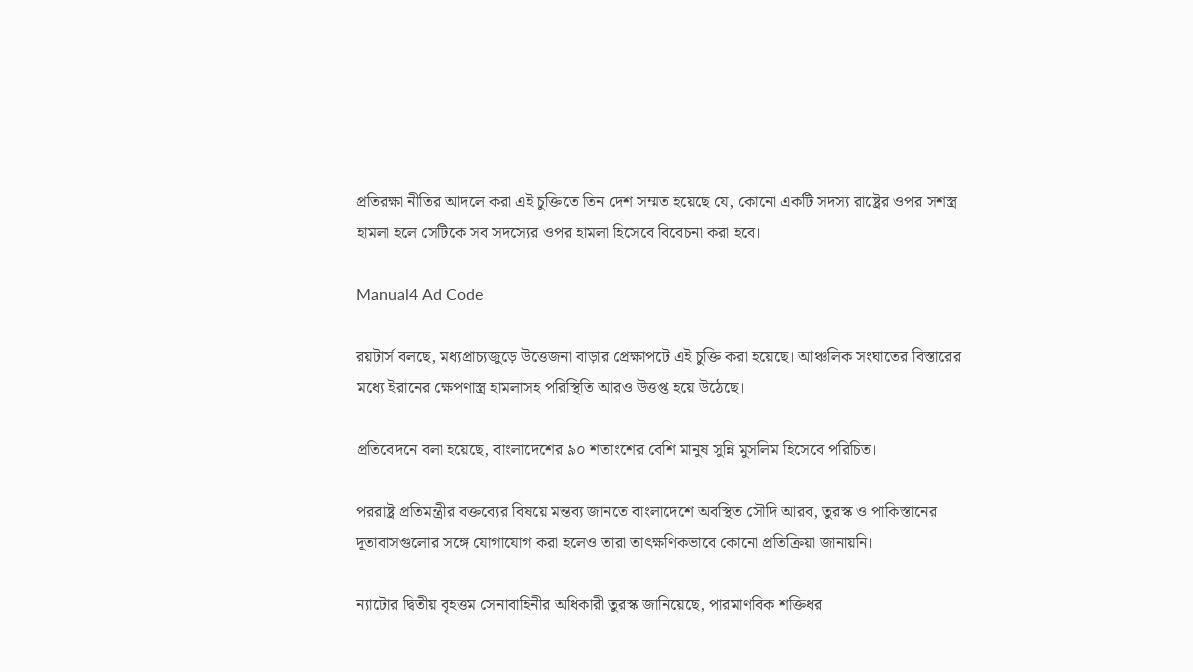প্রতিরক্ষা নীতির আদলে করা এই চুক্তিতে তিন দেশ সম্মত হয়েছে যে, কোনো একটি সদস্য রাষ্ট্রের ওপর সশস্ত্র হামলা হলে সেটিকে সব সদস্যের ওপর হামলা হিসেবে বিবেচনা করা হবে।

Manual4 Ad Code

রয়টার্স বলছে, মধ্যপ্রাচ্যজুড়ে উত্তেজনা বাড়ার প্রেক্ষাপটে এই চুক্তি করা হয়েছে। আঞ্চলিক সংঘাতের বিস্তারের মধ্যে ইরানের ক্ষেপণাস্ত্র হামলাসহ পরিস্থিতি আরও উত্তপ্ত হয়ে উঠেছে।

প্রতিবেদনে বলা হয়েছে, বাংলাদেশের ৯০ শতাংশের বেশি মানুষ সুন্নি মুসলিম হিসেবে পরিচিত।

পররাষ্ট্র প্রতিমন্ত্রীর বক্তব্যের বিষয়ে মন্তব্য জানতে বাংলাদেশে অবস্থিত সৌদি আরব, তুরস্ক ও পাকিস্তানের দূতাবাসগুলোর সঙ্গে যোগাযোগ করা হলেও তারা তাৎক্ষণিকভাবে কোনো প্রতিক্রিয়া জানায়নি।

ন্যাটোর দ্বিতীয় বৃহত্তম সেনাবাহিনীর অধিকারী তুরস্ক জানিয়েছে, পারমাণবিক শক্তিধর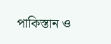পাকিস্তান ও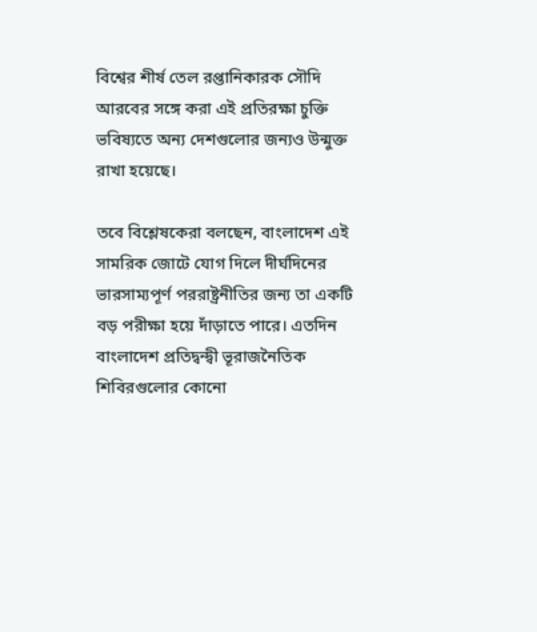বিশ্বের শীর্ষ তেল রপ্তানিকারক সৌদি আরবের সঙ্গে করা এই প্রতিরক্ষা চুক্তি ভবিষ্যতে অন্য দেশগুলোর জন্যও উন্মুক্ত রাখা হয়েছে।

তবে বিশ্লেষকেরা বলছেন, বাংলাদেশ এই সামরিক জোটে যোগ দিলে দীর্ঘদিনের ভারসাম্যপূর্ণ পররাষ্ট্রনীতির জন্য তা একটি বড় পরীক্ষা হয়ে দাঁড়াতে পারে। এতদিন বাংলাদেশ প্রতিদ্বন্দ্বী ভূরাজনৈতিক শিবিরগুলোর কোনো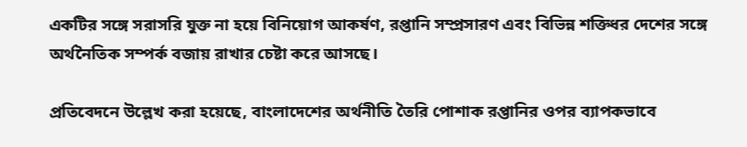একটির সঙ্গে সরাসরি যুক্ত না হয়ে বিনিয়োগ আকর্ষণ, রপ্তানি সম্প্রসারণ এবং বিভিন্ন শক্তিধর দেশের সঙ্গে অর্থনৈতিক সম্পর্ক বজায় রাখার চেষ্টা করে আসছে।

প্রতিবেদনে উল্লেখ করা হয়েছে, বাংলাদেশের অর্থনীতি তৈরি পোশাক রপ্তানির ওপর ব্যাপকভাবে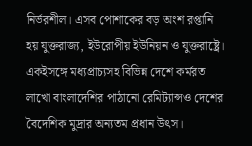নির্ভরশীল। এসব পোশাকের বড় অংশ রপ্তানি হয় যুক্তরাজ্য, ইউরোপীয় ইউনিয়ন ও যুক্তরাষ্ট্রে। একইসঙ্গে মধ্যপ্রাচ্যসহ বিভিন্ন দেশে কর্মরত লাখো বাংলাদেশির পাঠানো রেমিট্যান্সও দেশের বৈদেশিক মুদ্রার অন্যতম প্রধান উৎস।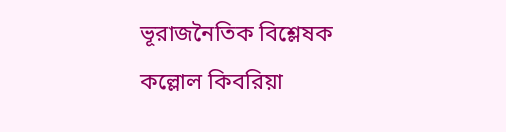ভূরাজনৈতিক বিশ্লেষক কল্লোল কিবরিয়া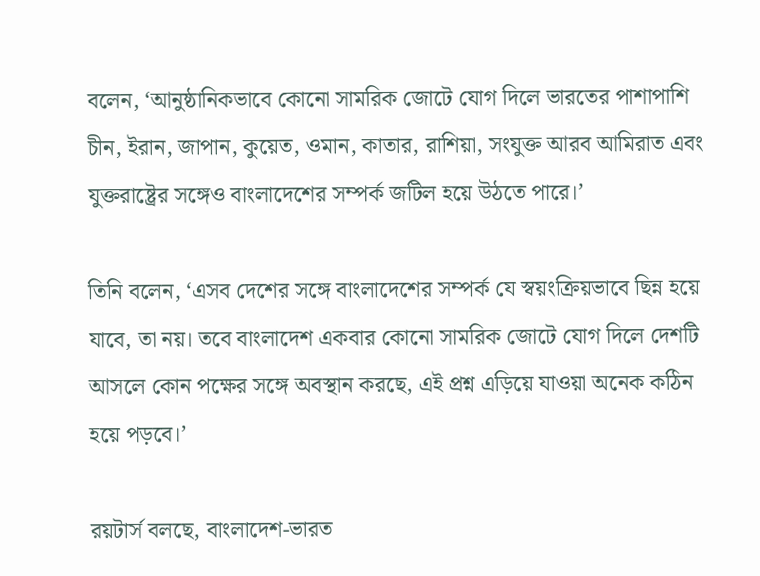বলেন, ‘আনুষ্ঠানিকভাবে কোনো সামরিক জোটে যোগ দিলে ভারতের পাশাপাশি চীন, ইরান, জাপান, কুয়েত, ওমান, কাতার, রাশিয়া, সংযুক্ত আরব আমিরাত এবং যুক্তরাষ্ট্রের সঙ্গেও বাংলাদেশের সম্পর্ক জটিল হয়ে উঠতে পারে।’

তিনি বলেন, ‘এসব দেশের সঙ্গে বাংলাদেশের সম্পর্ক যে স্বয়ংক্রিয়ভাবে ছিন্ন হয়ে যাবে, তা নয়। তবে বাংলাদেশ একবার কোনো সামরিক জোটে যোগ দিলে দেশটি আসলে কোন পক্ষের সঙ্গে অবস্থান করছে, এই প্রশ্ন এড়িয়ে যাওয়া অনেক কঠিন হয়ে পড়বে।’

রয়টার্স বলছে, বাংলাদেশ-ভারত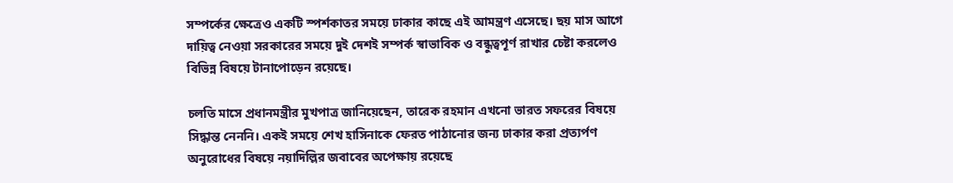সম্পর্কের ক্ষেত্রেও একটি স্পর্শকাতর সময়ে ঢাকার কাছে এই আমন্ত্রণ এসেছে। ছয় মাস আগে দায়িত্ব নেওয়া সরকারের সময়ে দুই দেশই সম্পর্ক স্বাভাবিক ও বন্ধুত্বপূর্ণ রাখার চেষ্টা করলেও বিভিন্ন বিষয়ে টানাপোড়েন রয়েছে।

চলতি মাসে প্রধানমন্ত্রীর মুখপাত্র জানিয়েছেন, তারেক রহমান এখনো ভারত সফরের বিষয়ে সিদ্ধান্ত নেননি। একই সময়ে শেখ হাসিনাকে ফেরত পাঠানোর জন্য ঢাকার করা প্রত্যর্পণ অনুরোধের বিষয়ে নয়াদিল্লির জবাবের অপেক্ষায় রয়েছে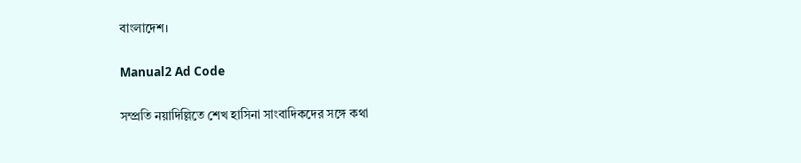বাংলাদেশ।

Manual2 Ad Code

সম্প্রতি নয়াদিল্লিতে শেখ হাসিনা সাংবাদিকদের সঙ্গে কথা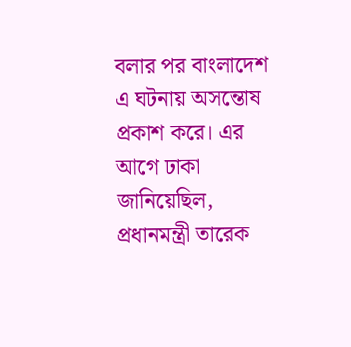বলার পর বাংলাদেশ এ ঘটনায় অসন্তোষ প্রকাশ করে। এর আগে ঢাকা জানিয়েছিল, প্রধানমন্ত্রী তারেক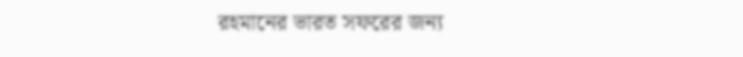রহমানের ভারত সফরের জন্য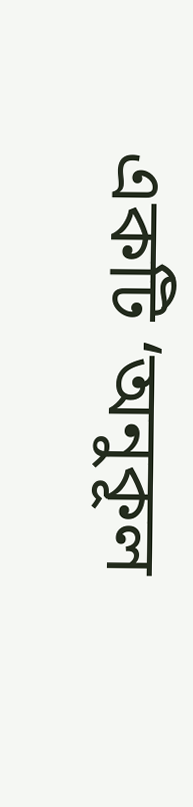একটি ‘অনুকূল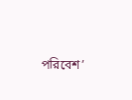পরিবেশ’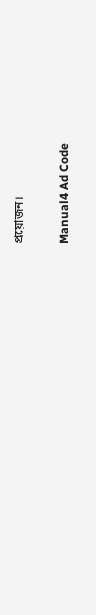প্রয়োজন।

Manual4 Ad Code